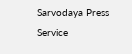Sarvodaya Press Service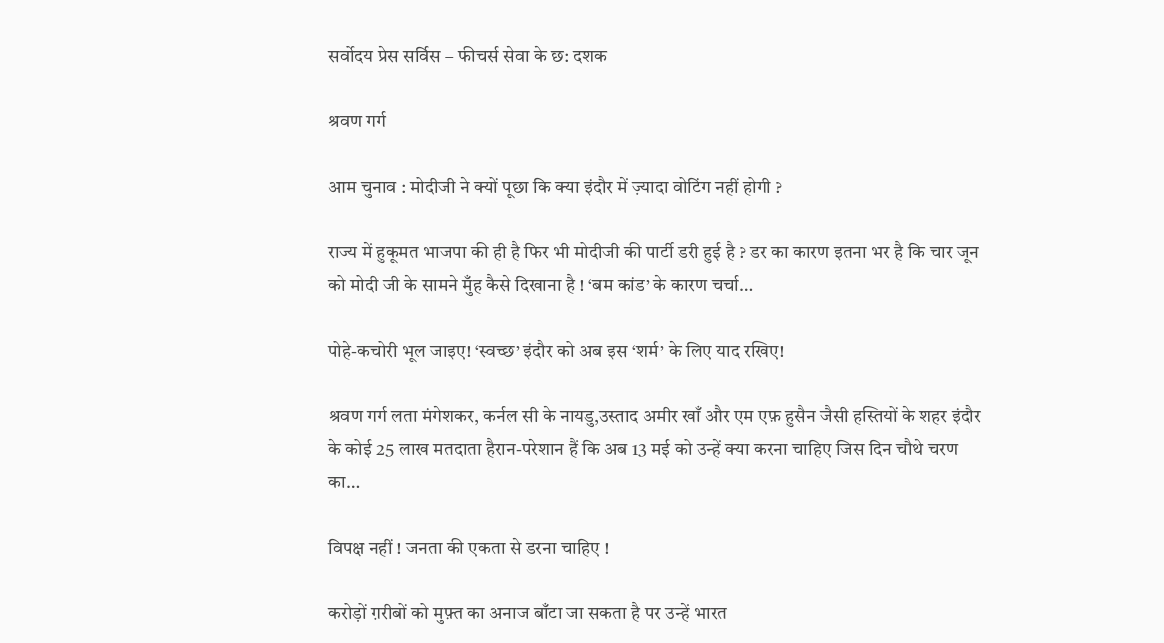सर्वोदय प्रेस सर्विस – फीचर्स सेवा के छ: दशक

श्रवण गर्ग

आम चुनाव : मोदीजी ने क्यों पूछा कि क्या इंदौर में ज़्यादा वोटिंग नहीं होगी ?

राज्य में हुकूमत भाजपा की ही है फिर भी मोदीजी की पार्टी डरी हुई है ? डर का कारण इतना भर है कि चार जून को मोदी जी के सामने मुँह कैसे दिखाना है ! ‘बम कांड’ के कारण चर्चा…

पोहे-कचोरी भूल जाइए! ‘स्वच्छ’ इंदौर को अब इस ‘शर्म’ के लिए याद रखिए!

श्रवण गर्ग लता मंगेशकर, कर्नल सी के नायडु,उस्ताद अमीर खाँ और एम एफ़ हुसैन जैसी हस्तियों के शहर इंदौर के कोई 25 लाख मतदाता हैरान-परेशान हैं कि अब 13 मई को उन्हें क्या करना चाहिए जिस दिन चौथे चरण का…

विपक्ष नहीं ! जनता की एकता से डरना चाहिए !

करोड़ों ग़रीबों को मुफ़्त का अनाज बाँटा जा सकता है पर उन्हें भारत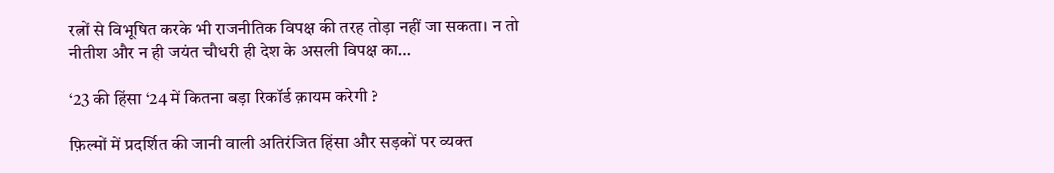रत्नों से विभूषित करके भी राजनीतिक विपक्ष की तरह तोड़ा नहीं जा सकता। न तो नीतीश और न ही जयंत चौधरी ही देश के असली विपक्ष का…

‘23 की हिंसा ‘24 में कितना बड़ा रिकॉर्ड क़ायम करेगी ?

फ़िल्मों में प्रदर्शित की जानी वाली अतिरंजित हिंसा और सड़कों पर व्यक्त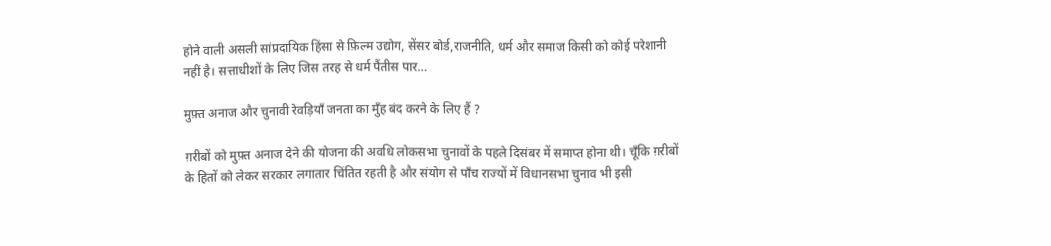होने वाली असली सांप्रदायिक हिंसा से फ़िल्म उद्योग, सेंसर बोर्ड,राजनीति, धर्म और समाज किसी को कोई परेशानी नहीं है। सत्ताधीशों के लिए जिस तरह से धर्म पैंतीस पार…

मुफ़्त अनाज और चुनावी रेवड़ियाँ जनता का मुँह बंद करने के लिए हैं ?

ग़रीबों को मुफ़्त अनाज देने की योजना की अवधि लोकसभा चुनावों के पहले दिसंबर में समाप्त होना थी। चूँकि ग़रीबों के हितों को लेकर सरकार लगातार चिंतित रहती है और संयोग से पाँच राज्यों में विधानसभा चुनाव भी इसी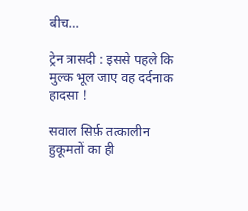बीच…

ट्रेन त्रासदी : इससे पहले कि मुल्क भूल जाए वह दर्दनाक हादसा !

सवाल सिर्फ़ तत्कालीन हुकूमतों का ही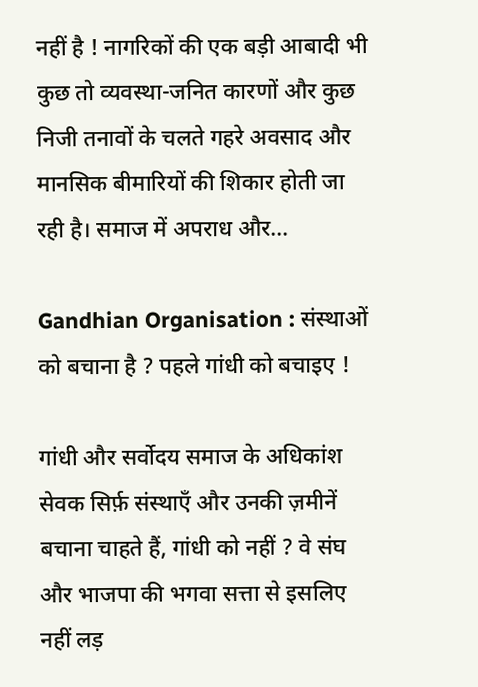नहीं है ! नागरिकों की एक बड़ी आबादी भी कुछ तो व्यवस्था-जनित कारणों और कुछ निजी तनावों के चलते गहरे अवसाद और मानसिक बीमारियों की शिकार होती जा रही है। समाज में अपराध और…

Gandhian Organisation : संस्थाओं को बचाना है ? पहले गांधी को बचाइए !

गांधी और सर्वोदय समाज के अधिकांश सेवक सिर्फ़ संस्थाएँ और उनकी ज़मीनें बचाना चाहते हैं, गांधी को नहीं ? वे संघ और भाजपा की भगवा सत्ता से इसलिए नहीं लड़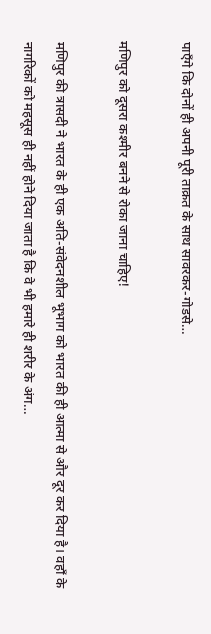पाएँगे कि दोनों ही अपनी पूरी ताक़त के साथ सावरकर-गोडसे…

मणिपुर को दूसरा कश्मीर बनने से रोका जाना चाहिए!

मणिपुर की त्रासदी ने भारत के ही एक अति-संवेदनशील भूभाग को भारत की ही आत्मा से और दूर कर दिया है। वहाँ के नागरिकों को महसूस ही नहीं होने दिया जाता है कि वे भी हमारे ही शरीर के अंग…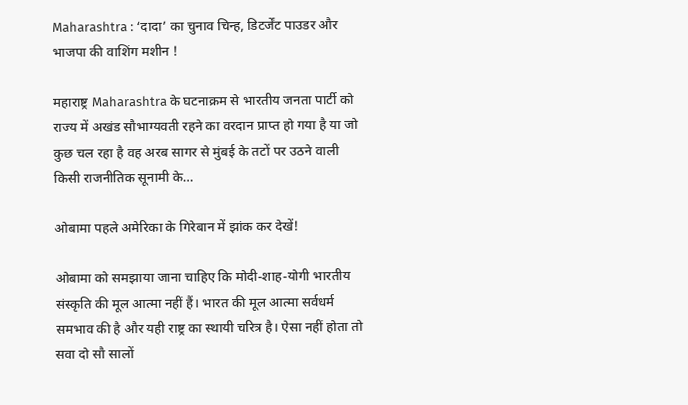Maharashtra : ‘दादा’ का चुनाव चिन्ह, डिटर्जेंट पाउडर और भाजपा की वाशिंग मशीन !

महाराष्ट्र Maharashtra के घटनाक्रम से भारतीय जनता पार्टी को राज्य में अखंड सौभाग्यवती रहने का वरदान प्राप्त हो गया है या जो कुछ चल रहा है वह अरब सागर से मुंबई के तटों पर उठने वाली किसी राजनीतिक सूनामी के…

ओबामा पहले अमेरिका के गिरेबान में झांक कर देखें!

ओबामा को समझाया जाना चाहिए कि मोदी-शाह-योगी भारतीय संस्कृति की मूल आत्मा नहीं हैं। भारत की मूल आत्मा सर्वधर्म समभाव की है और यही राष्ट्र का स्थायी चरित्र है। ऐसा नहीं होता तो सवा दो सौ सालों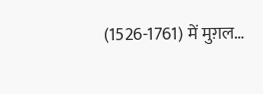(1526-1761) में मुग़ल…